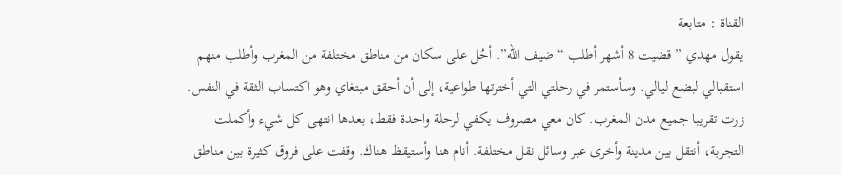القناة : متابعة
يقول مهدي ” قضيت 8 أشهر أطلب “ضيف الله”. أحُل على سكان من مناطق مختلفة من المغرب وأطلب منهم استقبالي لبضع ليالي. وسأستمر في رحلتي التي أخترتها طواعية، إلى أن أحقق مبتغاي وهو اكتساب الثقة في النفس.
زرت تقريبا جميع مدن المغرب. كان معي مصروف يكفي لرحلة واحدة فقط، بعدها انتهى كل شيء وأكملت التجربة، أنتقل بين مدينة وأخرى عبر وسائل نقل مختلفة. أنام هنا وأستيقظ هناك. وقفت على فروق كثيرة بين مناطق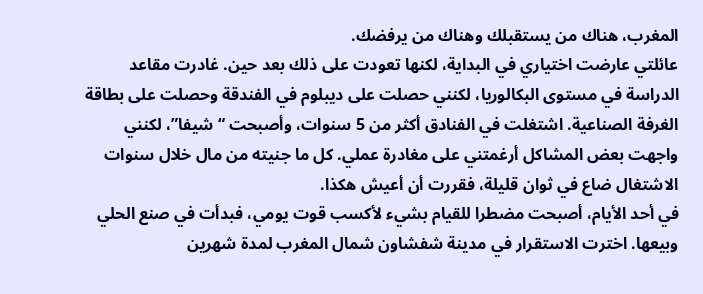المغرب، هناك من يستقبلك وهناك من يرفضك.
عائلتي عارضت اختياري في البداية، لكنها تعودت على ذلك بعد حين. غادرت مقاعد الدراسة في مستوى البكالوريا، لكنني حصلت على ديبلوم في الفندقة وحصلت على بطاقة الغرفة الصناعية. اشتغلت في الفنادق أكثر من 5 سنوات، وأصبحت “شيفا”، لكنني واجهت بعض المشاكل أرغمتني على مغادرة عملي. كل ما جنيته من مال خلال سنوات الاشتغال ضاع في ثوان قليلة، فقررت أن أعيش هكذا.
في أحد الأيام، أصبحت مضطرا للقيام بشيء لأكسب قوت يومي، فبدأت في صنع الحلي وبيعها. اخترت الاستقرار في مدينة شفشاون شمال المغرب لمدة شهرين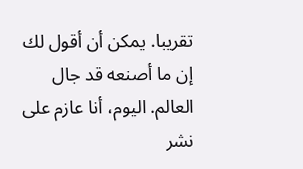تقريبا. يمكن أن أقول لك إن ما أصنعه قد جال العالم. اليوم، أنا عازم على نشر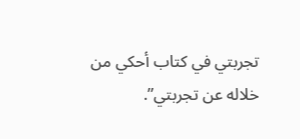تجربتي في كتاب أحكي من خلاله عن تجربتي”.